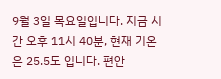9월 3일 목요일입니다. 지금 시간 오후 11시 40분, 현재 기온은 25.5도 입니다. 편안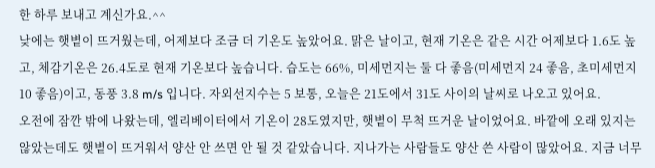한 하루 보내고 계신가요.^^
낮에는 햇볕이 뜨거웠는데, 어제보다 조금 더 기온도 높았어요. 맑은 날이고, 현재 기온은 같은 시간 어제보다 1.6도 높고, 체감기온은 26.4도로 현재 기온보다 높습니다. 습도는 66%, 미세먼지는 둘 다 좋음(미세먼지 24 좋음, 초미세먼지 10 좋음)이고, 동풍 3.8 m/s 입니다. 자외선지수는 5 보통, 오늘은 21도에서 31도 사이의 날씨로 나오고 있어요.
오전에 잠깐 밖에 나왔는데, 엘리베이터에서 기온이 28도였지만, 햇볕이 무척 뜨거운 날이었어요. 바깥에 오래 있지는 않았는데도 햇볕이 뜨거워서 양산 안 쓰면 안 될 것 같았습니다. 지나가는 사람들도 양산 쓴 사람이 많았어요. 지금 너무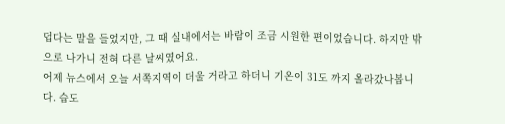덥다는 말을 들었지만, 그 때 실내에서는 바람이 조금 시원한 편이었습니다. 하지만 밖으로 나가니 전혀 다른 날씨였어요.
어제 뉴스에서 오늘 서쪽지역이 더울 거라고 하더니 기온이 31도 까지 올라갔나봅니다. 습도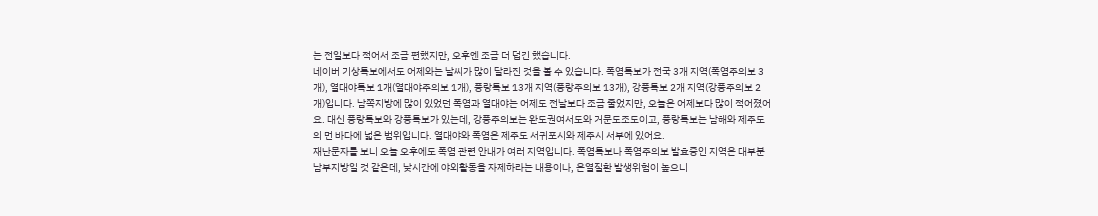는 전일보다 적어서 조금 편했지만, 오후엔 조금 더 덥긴 했습니다.
네이버 기상특보에서도 어제와는 날씨가 많이 달라진 것을 볼 수 있습니다. 폭염특보가 전국 3개 지역(폭염주의보 3개), 열대야특보 1개(열대야주의보 1개), 풍랑특보 13개 지역(풍랑주의보 13개), 강풍특보 2개 지역(강풍주의보 2개)입니다. 남쪽지방에 많이 있었던 폭염과 열대야는 어제도 전날보다 조금 줄었지만, 오늘은 어제보다 많이 적어졌어요. 대신 풍랑특보와 강풍특보가 있는데, 강풍주의보는 완도권여서도와 거문도조도이고, 풍랑특보는 남해와 제주도의 먼 바다에 넓은 범위입니다. 열대야와 폭염은 제주도 서귀포시와 제주시 서부에 있어요.
재난문자를 보니 오늘 오후에도 폭염 관련 안내가 여러 지역입니다. 폭염특보나 폭염주의보 발효중인 지역은 대부분 남부지방일 것 같은데, 낮시간에 야외활동을 자제하라는 내용이나, 온열질환 발생위험이 높으니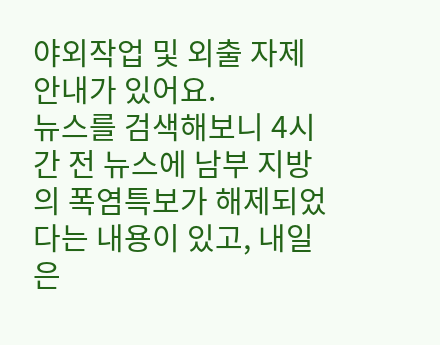야외작업 및 외출 자제 안내가 있어요.
뉴스를 검색해보니 4시간 전 뉴스에 남부 지방의 폭염특보가 해제되었다는 내용이 있고, 내일은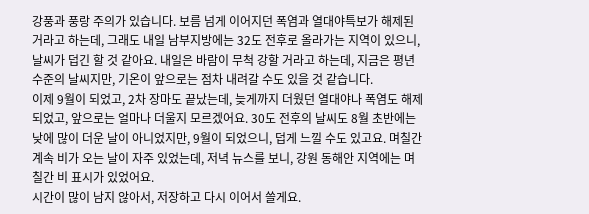강풍과 풍랑 주의가 있습니다. 보름 넘게 이어지던 폭염과 열대야특보가 해제된 거라고 하는데, 그래도 내일 남부지방에는 32도 전후로 올라가는 지역이 있으니, 날씨가 덥긴 할 것 같아요. 내일은 바람이 무척 강할 거라고 하는데, 지금은 평년 수준의 날씨지만, 기온이 앞으로는 점차 내려갈 수도 있을 것 같습니다.
이제 9월이 되었고, 2차 장마도 끝났는데, 늦게까지 더웠던 열대야나 폭염도 해제되었고, 앞으로는 얼마나 더울지 모르겠어요. 30도 전후의 날씨도 8월 초반에는 낮에 많이 더운 날이 아니었지만, 9월이 되었으니, 덥게 느낄 수도 있고요. 며칠간 계속 비가 오는 날이 자주 있었는데, 저녁 뉴스를 보니, 강원 동해안 지역에는 며칠간 비 표시가 있었어요.
시간이 많이 남지 않아서, 저장하고 다시 이어서 쓸게요.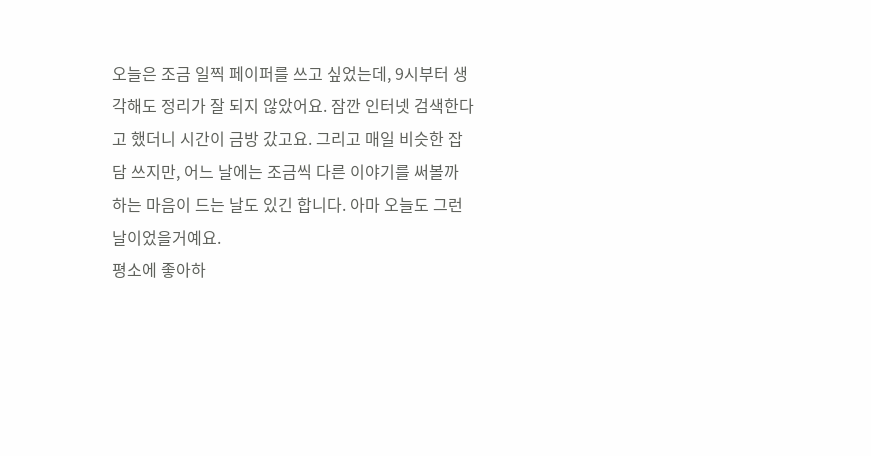오늘은 조금 일찍 페이퍼를 쓰고 싶었는데, 9시부터 생각해도 정리가 잘 되지 않았어요. 잠깐 인터넷 검색한다고 했더니 시간이 금방 갔고요. 그리고 매일 비슷한 잡담 쓰지만, 어느 날에는 조금씩 다른 이야기를 써볼까 하는 마음이 드는 날도 있긴 합니다. 아마 오늘도 그런 날이었을거예요.
평소에 좋아하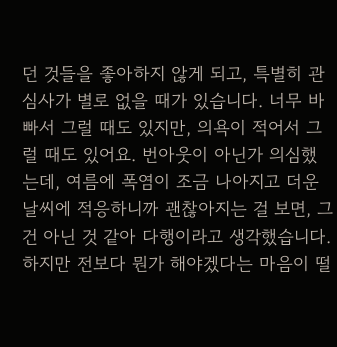던 것들을 좋아하지 않게 되고, 특별히 관심사가 별로 없을 때가 있습니다. 너무 바빠서 그럴 때도 있지만, 의욕이 적어서 그럴 때도 있어요. 번아웃이 아닌가 의심했는데, 여름에 폭염이 조금 나아지고 더운 날씨에 적응하니까 괜찮아지는 걸 보면, 그건 아닌 것 같아 다행이라고 생각했습니다.
하지만 전보다 뭔가 해야겠다는 마음이 떨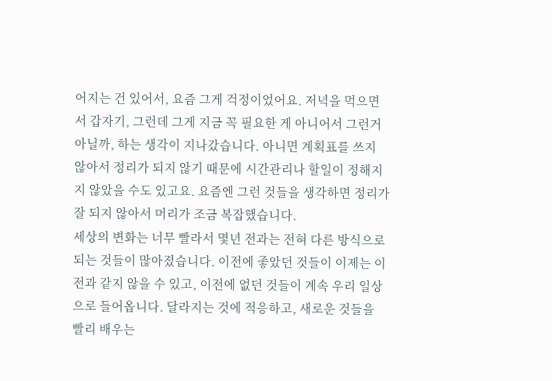어지는 건 있어서, 요즘 그게 걱정이었어요. 저녁을 먹으면서 갑자기, 그런데 그게 지금 꼭 필요한 게 아니어서 그런거 아닐까, 하는 생각이 지나갔습니다. 아니면 계획표를 쓰지 않아서 정리가 되지 않기 때문에 시간관리나 할일이 정해지지 않았을 수도 있고요. 요즘엔 그런 것들을 생각하면 정리가 잘 되지 않아서 머리가 조금 복잡했습니다.
세상의 변화는 너무 빨라서 몇년 전과는 전혀 다른 방식으로 되는 것들이 많아졌습니다. 이전에 좋았던 것들이 이제는 이전과 같지 않을 수 있고, 이전에 없던 것들이 계속 우리 일상으로 들어옵니다. 달라지는 것에 적응하고, 새로운 것들을 빨리 배우는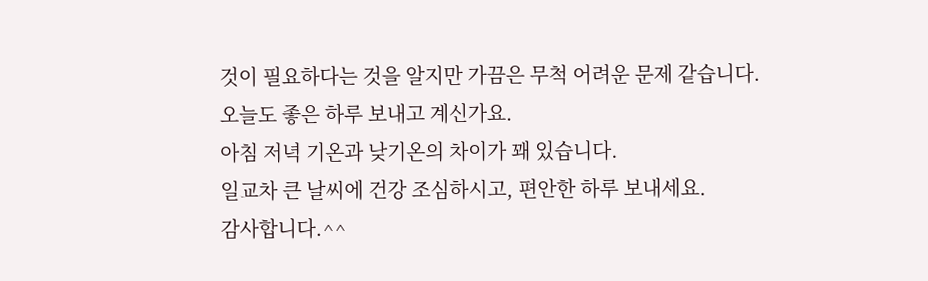것이 필요하다는 것을 알지만 가끔은 무척 어려운 문제 같습니다.
오늘도 좋은 하루 보내고 계신가요.
아침 저녁 기온과 낮기온의 차이가 꽤 있습니다.
일교차 큰 날씨에 건강 조심하시고, 편안한 하루 보내세요.
감사합니다.^^